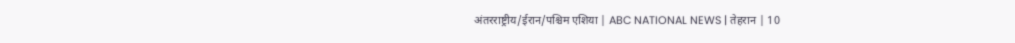अंतरराष्ट्रीय/ईरान/पश्चिम एशिया | ABC NATIONAL NEWS | तेहरान | 10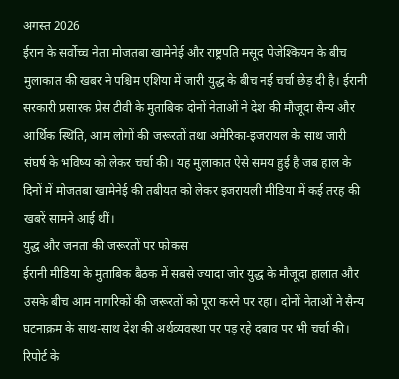अगस्त 2026
ईरान के सर्वोच्च नेता मोजतबा खामेनेई और राष्ट्रपति मसूद पेजेश्कियन के बीच मुलाकात की खबर ने पश्चिम एशिया में जारी युद्ध के बीच नई चर्चा छेड़ दी है। ईरानी सरकारी प्रसारक प्रेस टीवी के मुताबिक दोनों नेताओं ने देश की मौजूदा सैन्य और आर्थिक स्थिति, आम लोगों की जरूरतों तथा अमेरिका-इजरायल के साथ जारी संघर्ष के भविष्य को लेकर चर्चा की। यह मुलाकात ऐसे समय हुई है जब हाल के दिनों में मोजतबा खामेनेई की तबीयत को लेकर इजरायली मीडिया में कई तरह की खबरें सामने आई थीं।
युद्ध और जनता की जरूरतों पर फोकस
ईरानी मीडिया के मुताबिक बैठक में सबसे ज्यादा जोर युद्ध के मौजूदा हालात और उसके बीच आम नागरिकों की जरूरतों को पूरा करने पर रहा। दोनों नेताओं ने सैन्य घटनाक्रम के साथ-साथ देश की अर्थव्यवस्था पर पड़ रहे दबाव पर भी चर्चा की।
रिपोर्ट के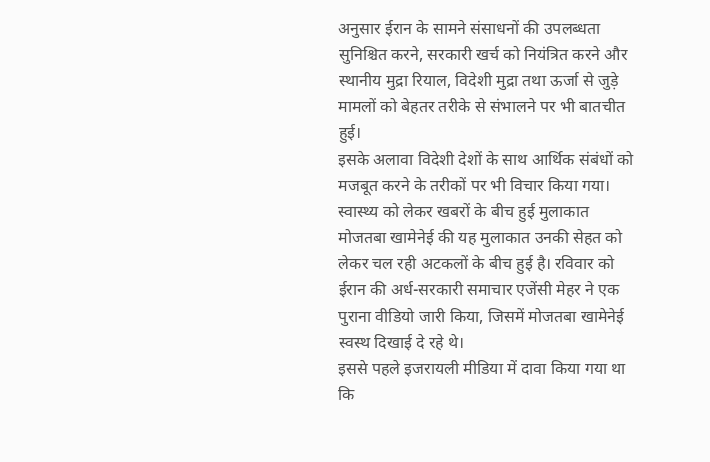अनुसार ईरान के सामने संसाधनों की उपलब्धता सुनिश्चित करने, सरकारी खर्च को नियंत्रित करने और स्थानीय मुद्रा रियाल, विदेशी मुद्रा तथा ऊर्जा से जुड़े मामलों को बेहतर तरीके से संभालने पर भी बातचीत हुई।
इसके अलावा विदेशी देशों के साथ आर्थिक संबंधों को मजबूत करने के तरीकों पर भी विचार किया गया।
स्वास्थ्य को लेकर खबरों के बीच हुई मुलाकात
मोजतबा खामेनेई की यह मुलाकात उनकी सेहत को लेकर चल रही अटकलों के बीच हुई है। रविवार को ईरान की अर्ध-सरकारी समाचार एजेंसी मेहर ने एक पुराना वीडियो जारी किया, जिसमें मोजतबा खामेनेई स्वस्थ दिखाई दे रहे थे।
इससे पहले इजरायली मीडिया में दावा किया गया था कि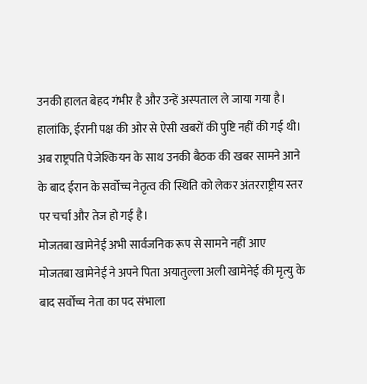उनकी हालत बेहद गंभीर है और उन्हें अस्पताल ले जाया गया है। हालांकि, ईरानी पक्ष की ओर से ऐसी खबरों की पुष्टि नहीं की गई थी।
अब राष्ट्रपति पेजेश्कियन के साथ उनकी बैठक की खबर सामने आने के बाद ईरान के सर्वोच्च नेतृत्व की स्थिति को लेकर अंतरराष्ट्रीय स्तर पर चर्चा और तेज हो गई है।
मोजतबा खामेनेई अभी सार्वजनिक रूप से सामने नहीं आए
मोजतबा खामेनेई ने अपने पिता अयातुल्ला अली खामेनेई की मृत्यु के बाद सर्वोच्च नेता का पद संभाला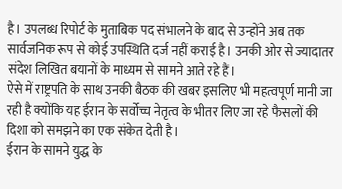है। उपलब्ध रिपोर्ट के मुताबिक पद संभालने के बाद से उन्होंने अब तक सार्वजनिक रूप से कोई उपस्थिति दर्ज नहीं कराई है। उनकी ओर से ज्यादातर संदेश लिखित बयानों के माध्यम से सामने आते रहे हैं।
ऐसे में राष्ट्रपति के साथ उनकी बैठक की खबर इसलिए भी महत्वपूर्ण मानी जा रही है क्योंकि यह ईरान के सर्वोच्च नेतृत्व के भीतर लिए जा रहे फैसलों की दिशा को समझने का एक संकेत देती है।
ईरान के सामने युद्ध के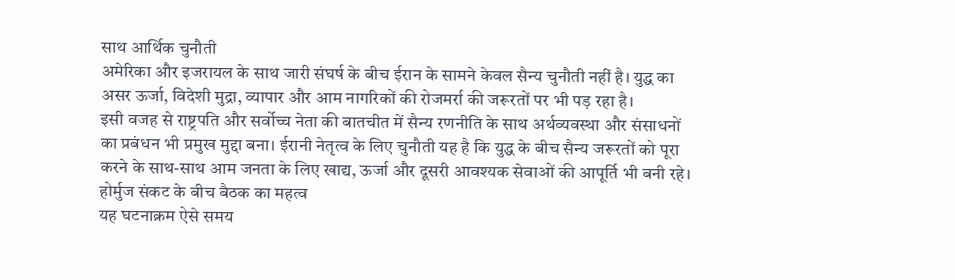साथ आर्थिक चुनौती
अमेरिका और इजरायल के साथ जारी संघर्ष के बीच ईरान के सामने केवल सैन्य चुनौती नहीं है। युद्ध का असर ऊर्जा, विदेशी मुद्रा, व्यापार और आम नागरिकों की रोजमर्रा की जरूरतों पर भी पड़ रहा है।
इसी वजह से राष्ट्रपति और सर्वोच्च नेता की बातचीत में सैन्य रणनीति के साथ अर्थव्यवस्था और संसाधनों का प्रबंधन भी प्रमुख मुद्दा बना। ईरानी नेतृत्व के लिए चुनौती यह है कि युद्ध के बीच सैन्य जरूरतों को पूरा करने के साथ-साथ आम जनता के लिए खाद्य, ऊर्जा और दूसरी आवश्यक सेवाओं की आपूर्ति भी बनी रहे।
होर्मुज संकट के बीच बैठक का महत्व
यह घटनाक्रम ऐसे समय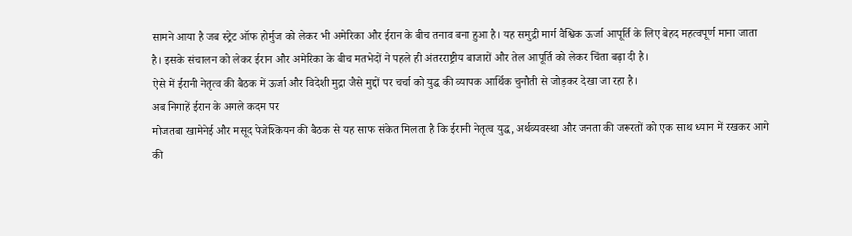सामने आया है जब स्ट्रेट ऑफ होर्मुज को लेकर भी अमेरिका और ईरान के बीच तनाव बना हुआ है। यह समुद्री मार्ग वैश्विक ऊर्जा आपूर्ति के लिए बेहद महत्वपूर्ण माना जाता है। इसके संचालन को लेकर ईरान और अमेरिका के बीच मतभेदों ने पहले ही अंतरराष्ट्रीय बाजारों और तेल आपूर्ति को लेकर चिंता बढ़ा दी है।
ऐसे में ईरानी नेतृत्व की बैठक में ऊर्जा और विदेशी मुद्रा जैसे मुद्दों पर चर्चा को युद्ध की व्यापक आर्थिक चुनौती से जोड़कर देखा जा रहा है।
अब निगाहें ईरान के अगले कदम पर
मोजतबा खामेनेई और मसूद पेजेश्कियन की बैठक से यह साफ संकेत मिलता है कि ईरानी नेतृत्व युद्ध, अर्थव्यवस्था और जनता की जरूरतों को एक साथ ध्यान में रखकर आगे की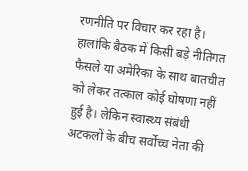रणनीति पर विचार कर रहा है।
हालांकि बैठक में किसी बड़े नीतिगत फैसले या अमेरिका के साथ बातचीत को लेकर तत्काल कोई घोषणा नहीं हुई है। लेकिन स्वास्थ्य संबंधी अटकलों के बीच सर्वोच्च नेता की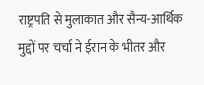राष्ट्रपति से मुलाकात और सैन्य-आर्थिक मुद्दों पर चर्चा ने ईरान के भीतर और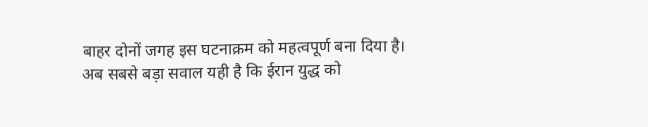बाहर दोनों जगह इस घटनाक्रम को महत्वपूर्ण बना दिया है।
अब सबसे बड़ा सवाल यही है कि ईरान युद्ध को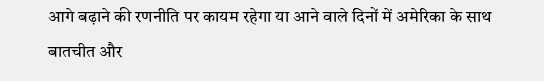आगे बढ़ाने की रणनीति पर कायम रहेगा या आने वाले दिनों में अमेरिका के साथ बातचीत और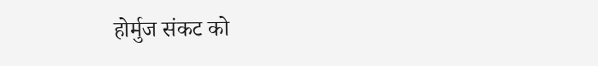होर्मुज संकट को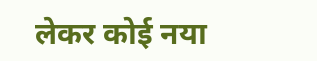लेकर कोई नया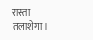रास्ता तलाशेगा।